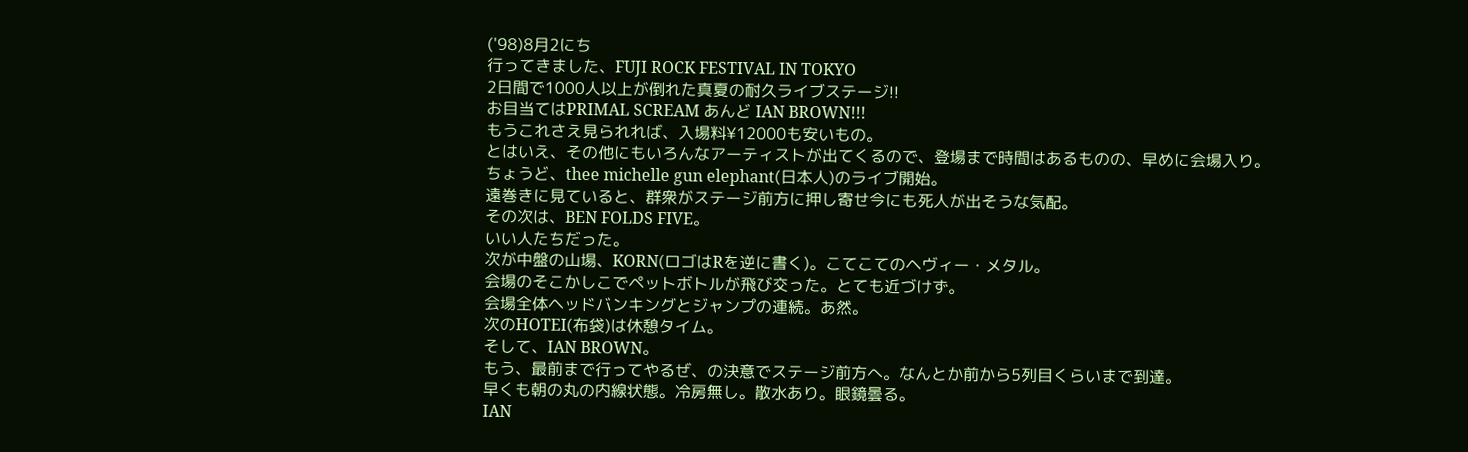('98)8月2にち
行ってきました、FUJI ROCK FESTIVAL IN TOKYO
2日間で1000人以上が倒れた真夏の耐久ライブステージ!!
お目当てはPRIMAL SCREAM あんど IAN BROWN!!!
もうこれさえ見られれば、入場料¥12000も安いもの。
とはいえ、その他にもいろんなアーティストが出てくるので、登場まで時間はあるものの、早めに会場入り。
ちょうど、thee michelle gun elephant(日本人)のライブ開始。
遠巻きに見ていると、群衆がステージ前方に押し寄せ今にも死人が出そうな気配。
その次は、BEN FOLDS FIVE。
いい人たちだった。
次が中盤の山場、KORN(ロゴはRを逆に書く)。こてこてのヘヴィー・メタル。
会場のそこかしこでペットボトルが飛び交った。とても近づけず。
会場全体ヘッドバンキングとジャンプの連続。あ然。
次のHOTEI(布袋)は休憩タイム。
そして、IAN BROWN。
もう、最前まで行ってやるぜ、の決意でステージ前方へ。なんとか前から5列目くらいまで到達。
早くも朝の丸の内線状態。冷房無し。散水あり。眼鏡曇る。
IAN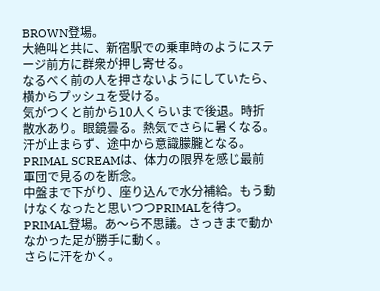BROWN登場。
大絶叫と共に、新宿駅での乗車時のようにステージ前方に群衆が押し寄せる。
なるべく前の人を押さないようにしていたら、横からプッシュを受ける。
気がつくと前から10人くらいまで後退。時折散水あり。眼鏡曇る。熱気でさらに暑くなる。
汗が止まらず、途中から意識朦朧となる。
PRIMAL SCREAMは、体力の限界を感じ最前軍団で見るのを断念。
中盤まで下がり、座り込んで水分補給。もう動けなくなったと思いつつPRIMALを待つ。
PRIMAL登場。あ〜ら不思議。さっきまで動かなかった足が勝手に動く。
さらに汗をかく。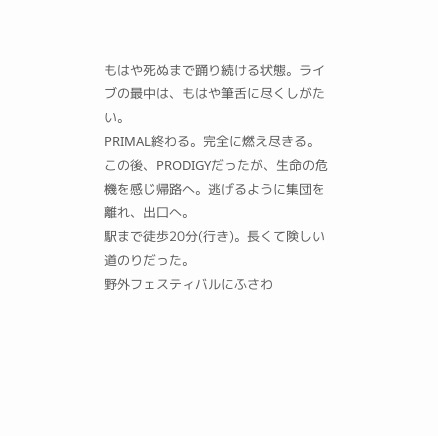もはや死ぬまで踊り続ける状態。ライブの最中は、もはや筆舌に尽くしがたい。
PRIMAL終わる。完全に燃え尽きる。
この後、PRODIGYだったが、生命の危機を感じ帰路へ。逃げるように集団を離れ、出口へ。
駅まで徒歩20分(行き)。長くて険しい道のりだった。
野外フェスティバルにふさわ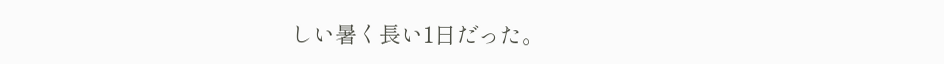しい暑く長い1日だった。